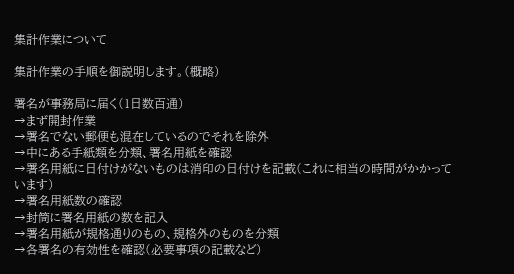集計作業について

集計作業の手順を御説明します。(概略)

署名が事務局に届く(1日数百通)
→まず開封作業
→署名でない郵便も混在しているのでそれを除外
→中にある手紙類を分類、署名用紙を確認
→署名用紙に日付けがないものは消印の日付けを記載(これに相当の時間がかかっています)
→署名用紙数の確認
→封筒に署名用紙の数を記入
→署名用紙が規格通りのもの、規格外のものを分類
→各署名の有効性を確認(必要事項の記載など)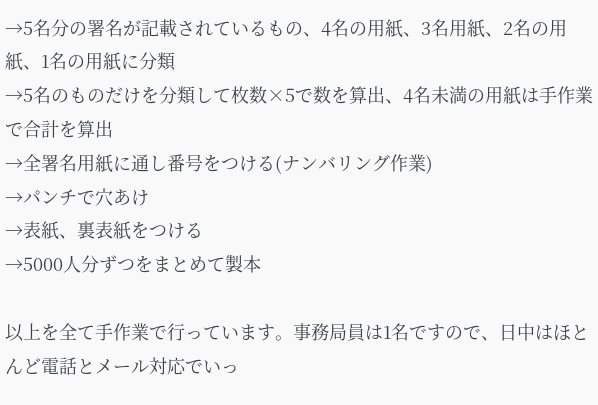→5名分の署名が記載されているもの、4名の用紙、3名用紙、2名の用紙、1名の用紙に分類
→5名のものだけを分類して枚数×5で数を算出、4名未満の用紙は手作業で合計を算出
→全署名用紙に通し番号をつける(ナンバリング作業)
→パンチで穴あけ
→表紙、裏表紙をつける
→5000人分ずつをまとめて製本

以上を全て手作業で行っています。事務局員は1名ですので、日中はほとんど電話とメール対応でいっ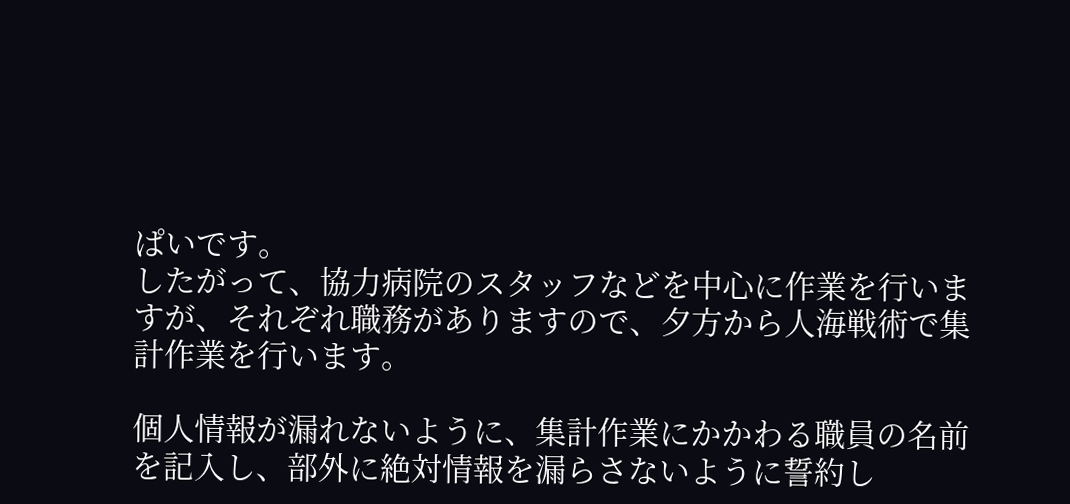ぱいです。
したがって、協力病院のスタッフなどを中心に作業を行いますが、それぞれ職務がありますので、夕方から人海戦術で集計作業を行います。

個人情報が漏れないように、集計作業にかかわる職員の名前を記入し、部外に絶対情報を漏らさないように誓約し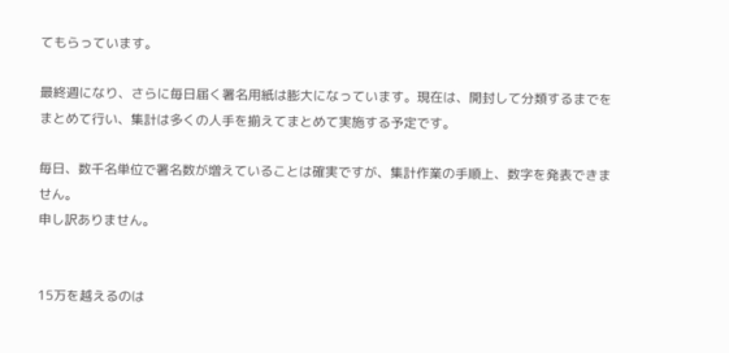てもらっています。

最終週になり、さらに毎日届く署名用紙は膨大になっています。現在は、開封して分類するまでをまとめて行い、集計は多くの人手を揃えてまとめて実施する予定です。

毎日、数千名単位で署名数が増えていることは確実ですが、集計作業の手順上、数字を発表できません。
申し訳ありません。


15万を越えるのは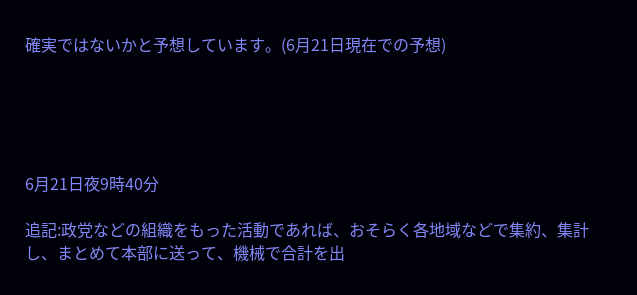確実ではないかと予想しています。(6月21日現在での予想)





6月21日夜9時40分

追記:政党などの組織をもった活動であれば、おそらく各地域などで集約、集計し、まとめて本部に送って、機械で合計を出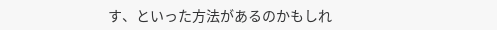す、といった方法があるのかもしれ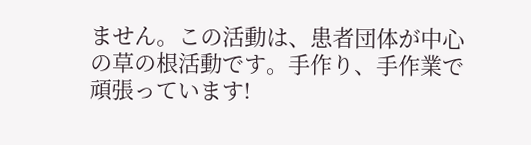ません。この活動は、患者団体が中心の草の根活動です。手作り、手作業で頑張っています!